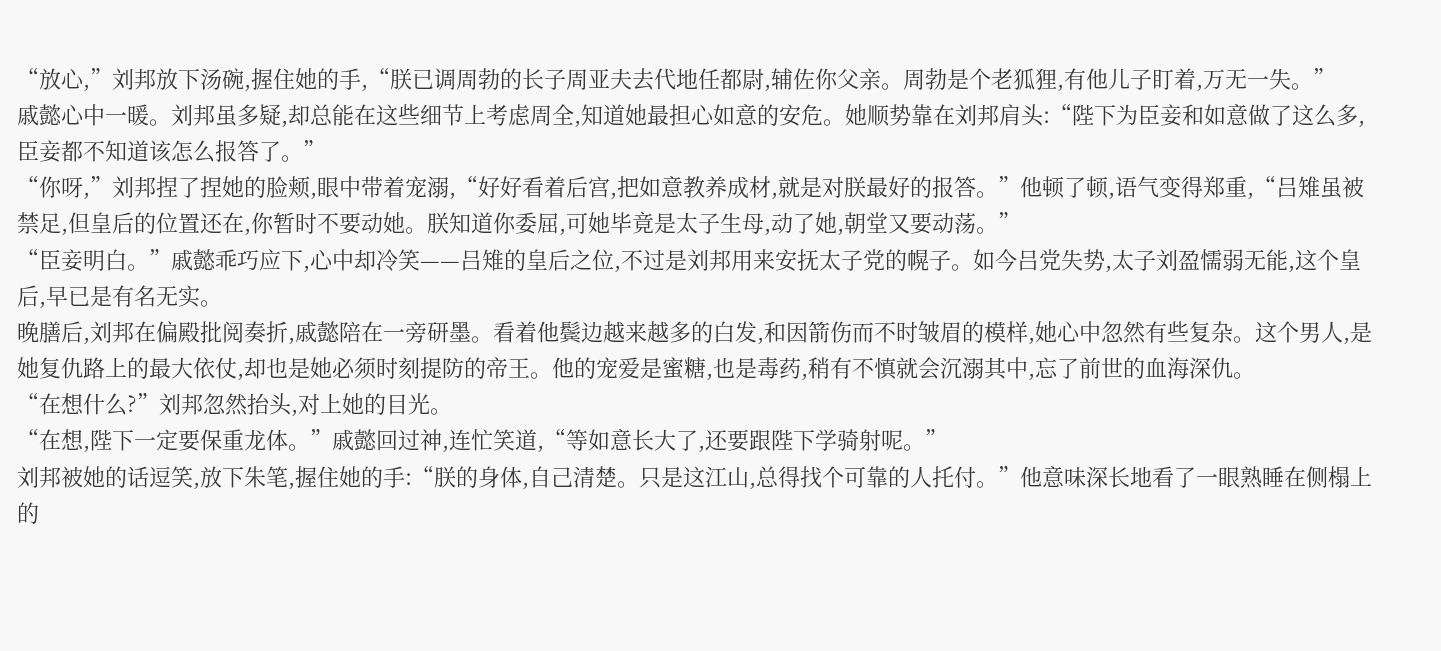“放心,”刘邦放下汤碗,握住她的手,“朕已调周勃的长子周亚夫去代地任都尉,辅佐你父亲。周勃是个老狐狸,有他儿子盯着,万无一失。”
戚懿心中一暖。刘邦虽多疑,却总能在这些细节上考虑周全,知道她最担心如意的安危。她顺势靠在刘邦肩头:“陛下为臣妾和如意做了这么多,臣妾都不知道该怎么报答了。”
“你呀,”刘邦捏了捏她的脸颊,眼中带着宠溺,“好好看着后宫,把如意教养成材,就是对朕最好的报答。”他顿了顿,语气变得郑重,“吕雉虽被禁足,但皇后的位置还在,你暂时不要动她。朕知道你委屈,可她毕竟是太子生母,动了她,朝堂又要动荡。”
“臣妾明白。”戚懿乖巧应下,心中却冷笑——吕雉的皇后之位,不过是刘邦用来安抚太子党的幌子。如今吕党失势,太子刘盈懦弱无能,这个皇后,早已是有名无实。
晚膳后,刘邦在偏殿批阅奏折,戚懿陪在一旁研墨。看着他鬓边越来越多的白发,和因箭伤而不时皱眉的模样,她心中忽然有些复杂。这个男人,是她复仇路上的最大依仗,却也是她必须时刻提防的帝王。他的宠爱是蜜糖,也是毒药,稍有不慎就会沉溺其中,忘了前世的血海深仇。
“在想什么?”刘邦忽然抬头,对上她的目光。
“在想,陛下一定要保重龙体。”戚懿回过神,连忙笑道,“等如意长大了,还要跟陛下学骑射呢。”
刘邦被她的话逗笑,放下朱笔,握住她的手:“朕的身体,自己清楚。只是这江山,总得找个可靠的人托付。”他意味深长地看了一眼熟睡在侧榻上的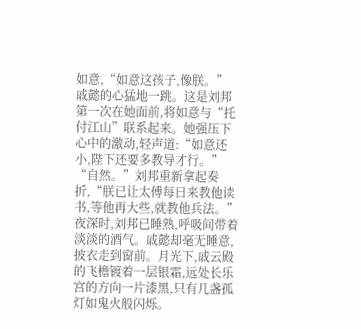如意,“如意这孩子,像朕。”
戚懿的心猛地一跳。这是刘邦第一次在她面前,将如意与“托付江山”联系起来。她强压下心中的激动,轻声道:“如意还小,陛下还要多教导才行。”
“自然。”刘邦重新拿起奏折,“朕已让太傅每日来教他读书,等他再大些,就教他兵法。”
夜深时,刘邦已睡熟,呼吸间带着淡淡的酒气。戚懿却毫无睡意,披衣走到窗前。月光下,戚云殿的飞檐镀着一层银霜,远处长乐宫的方向一片漆黑,只有几盏孤灯如鬼火般闪烁。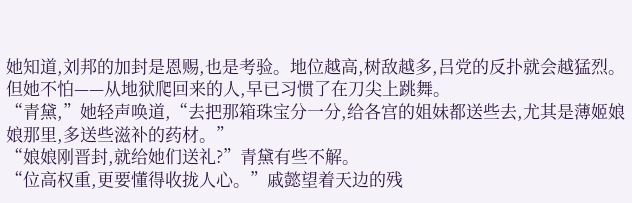她知道,刘邦的加封是恩赐,也是考验。地位越高,树敌越多,吕党的反扑就会越猛烈。但她不怕——从地狱爬回来的人,早已习惯了在刀尖上跳舞。
“青黛,”她轻声唤道,“去把那箱珠宝分一分,给各宫的姐妹都送些去,尤其是薄姬娘娘那里,多送些滋补的药材。”
“娘娘刚晋封,就给她们送礼?”青黛有些不解。
“位高权重,更要懂得收拢人心。”戚懿望着天边的残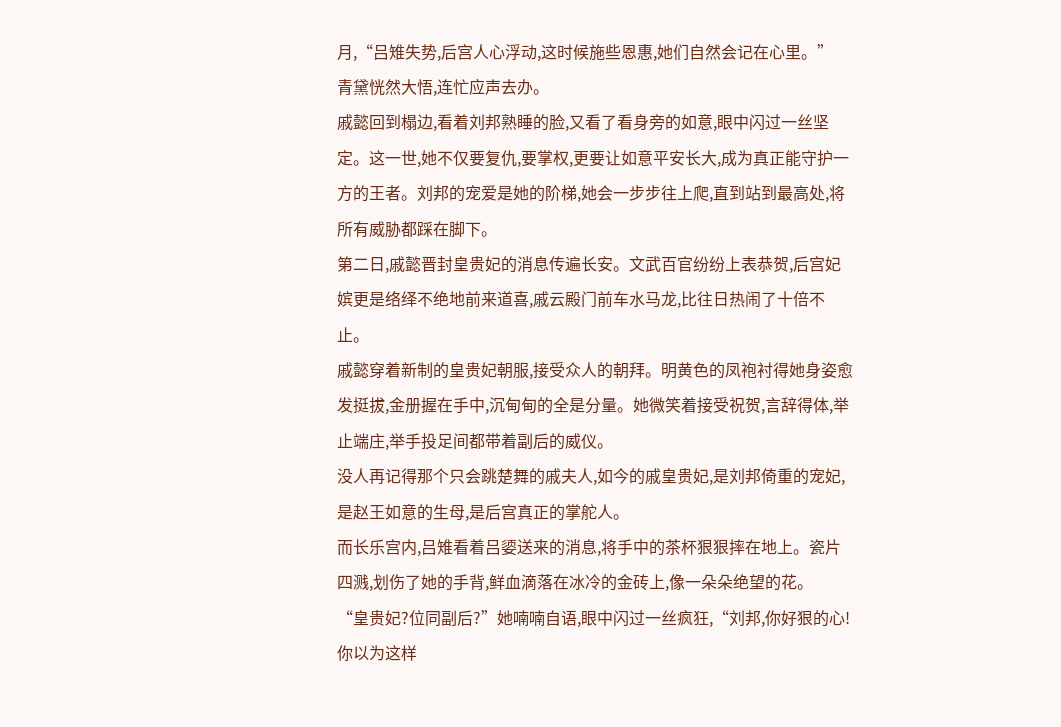月,“吕雉失势,后宫人心浮动,这时候施些恩惠,她们自然会记在心里。”
青黛恍然大悟,连忙应声去办。
戚懿回到榻边,看着刘邦熟睡的脸,又看了看身旁的如意,眼中闪过一丝坚定。这一世,她不仅要复仇,要掌权,更要让如意平安长大,成为真正能守护一方的王者。刘邦的宠爱是她的阶梯,她会一步步往上爬,直到站到最高处,将所有威胁都踩在脚下。
第二日,戚懿晋封皇贵妃的消息传遍长安。文武百官纷纷上表恭贺,后宫妃嫔更是络绎不绝地前来道喜,戚云殿门前车水马龙,比往日热闹了十倍不止。
戚懿穿着新制的皇贵妃朝服,接受众人的朝拜。明黄色的凤袍衬得她身姿愈发挺拔,金册握在手中,沉甸甸的全是分量。她微笑着接受祝贺,言辞得体,举止端庄,举手投足间都带着副后的威仪。
没人再记得那个只会跳楚舞的戚夫人,如今的戚皇贵妃,是刘邦倚重的宠妃,是赵王如意的生母,是后宫真正的掌舵人。
而长乐宫内,吕雉看着吕媭送来的消息,将手中的茶杯狠狠摔在地上。瓷片四溅,划伤了她的手背,鲜血滴落在冰冷的金砖上,像一朵朵绝望的花。
“皇贵妃?位同副后?”她喃喃自语,眼中闪过一丝疯狂,“刘邦,你好狠的心!你以为这样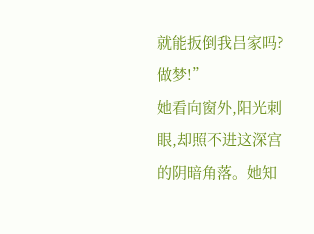就能扳倒我吕家吗?做梦!”
她看向窗外,阳光刺眼,却照不进这深宫的阴暗角落。她知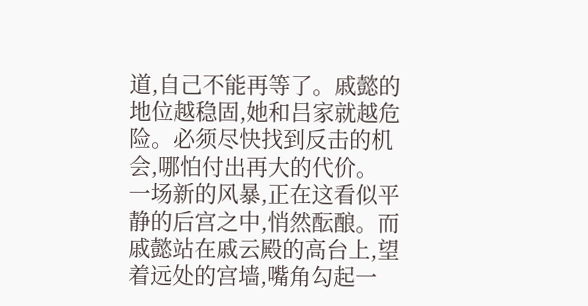道,自己不能再等了。戚懿的地位越稳固,她和吕家就越危险。必须尽快找到反击的机会,哪怕付出再大的代价。
一场新的风暴,正在这看似平静的后宫之中,悄然酝酿。而戚懿站在戚云殿的高台上,望着远处的宫墙,嘴角勾起一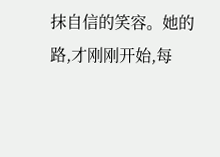抹自信的笑容。她的路,才刚刚开始,每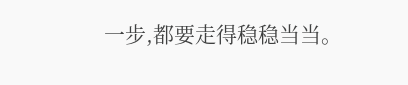一步,都要走得稳稳当当。